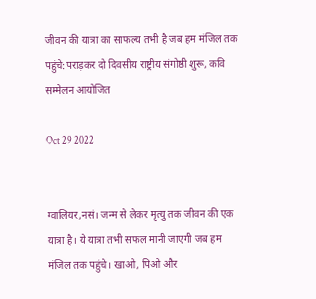जीवन की यात्रा का साफल्य तभी है जब हम मंजिल तक पहुंचे:पराड़कर दो दिवसीय राष्ट्रीय संगोष्ठी शुरू, कवि सम्मेलन आयोजित

Oct 29 2022


ग्वालियर,नसं। जन्म से लेकर मृत्यु तक जीवन की एक यात्रा है। ये यात्रा तभी सफल मानी जाएगी जब हम मंजिल तक पहुंचे। खाओ, पिओ और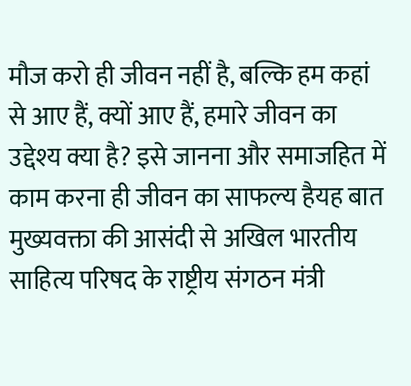मौज करो ही जीवन नहीं है, बल्कि हम कहां से आए हैं, क्यों आए हैं, हमारे जीवन का उद्देश्य क्या है? इसे जानना और समाजहित में काम करना ही जीवन का साफल्य हैयह बात मुख्यवक्ता की आसंदी से अखिल भारतीय साहित्य परिषद के राष्ट्रीय संगठन मंत्री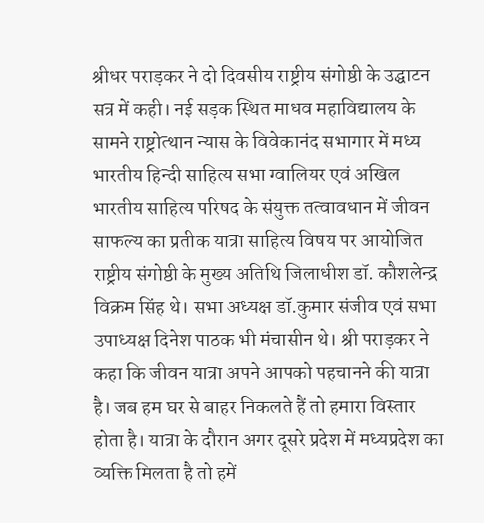श्रीधर पराड़कर ने दो दिवसीय राष्ट्रीय संगोष्ठी के उद्घाटन सत्र में कही। नई सड़क स्थित माधव महाविद्यालय के सामने राष्ट्रोत्थान न्यास के विवेकानंद सभागार में मध्य भारतीय हिन्दी साहित्य सभा ग्वालियर एवं अखिल भारतीय साहित्य परिषद के संयुक्त तत्वावधान में जीवन साफल्य का प्रतीक यात्रा साहित्य विषय पर आयोजित राष्ट्रीय संगोष्ठी के मुख्य अतिथि जिलाधीश डॉ. कौशलेन्द्र विक्रम सिंह थे। सभा अध्यक्ष डॉ.कुमार संजीव एवं सभा उपाध्यक्ष दिनेश पाठक भी मंचासीन थे। श्री पराड़कर ने कहा कि जीवन यात्रा अपने आपको पहचानने की यात्रा है। जब हम घर से बाहर निकलते हैं तो हमारा विस्तार होता है। यात्रा के दौरान अगर दूसरे प्रदेश में मध्यप्रदेश का व्यक्ति मिलता है तो हमें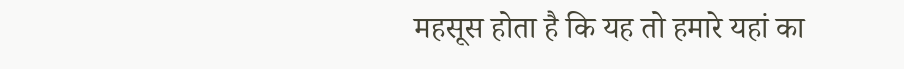महसूस होता है कि यह तो हमारे यहां का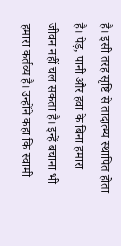है। इसी तरह सृष्टि से तादात्म्य स्थापित होता है। पेड़, पानी और हवा के बिना हमारा जीवन नहीं चल सकता है। इन्हें बचाना भी हमारा कर्तव्य है। उन्होंने कहा कि स्वामी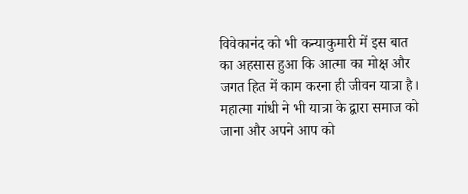विवेकानंद को भी कन्याकुमारी में इस बात का अहसास हुआ कि आत्मा का मोक्ष और जगत हित में काम करना ही जीवन यात्रा है। महात्मा गांधी ने भी यात्रा के द्वारा समाज को जाना और अपने आप को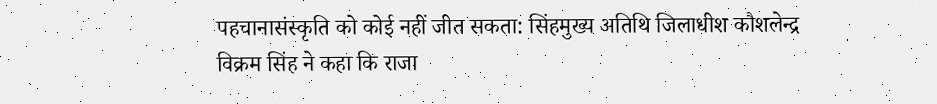पहचानासंस्कृति को कोई नहीं जीत सकता: सिंहमुख्य अतिथि जिलाधीश कौशलेन्द्र विक्रम सिंह ने कहा कि राजा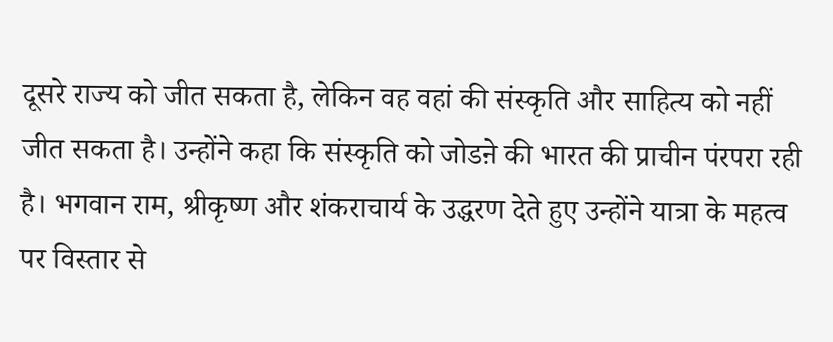दूसरे राज्य को जीत सकता है, लेकिन वह वहां की संस्कृति और साहित्य को नहीं जीत सकता है। उन्होंने कहा कि संस्कृति को जोडऩे की भारत की प्राचीन पंरपरा रही है। भगवान राम, श्रीकृष्ण और शंकराचार्य के उद्धरण देते हुए उन्होंने यात्रा के महत्व पर विस्तार से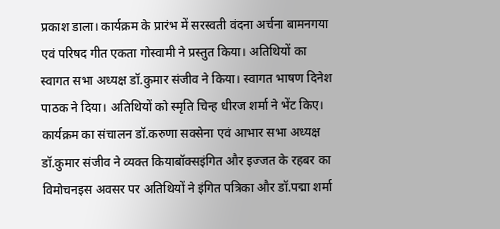प्रकाश डाला। कार्यक्रम के प्रारंभ में सरस्वती वंदना अर्चना बामनगया एवं परिषद गीत एकता गोस्वामी ने प्रस्तुत किया। अतिथियों का स्वागत सभा अध्यक्ष डॉ.कुमार संजीव ने किया। स्वागत भाषण दिनेश पाठक ने दिया। अतिथियों को स्मृति चिन्ह धीरज शर्मा ने भेंट किए। कार्यक्रम का संचालन डॉ.करुणा सक्सेना एवं आभार सभा अध्यक्ष डॉ.कुमार संजीव ने व्यक्त कियाबॉक्सइंगित और इज्जत के रहबर का विमोचनइस अवसर पर अतिथियों ने इंगित पत्रिका और डॉ.पद्मा शर्मा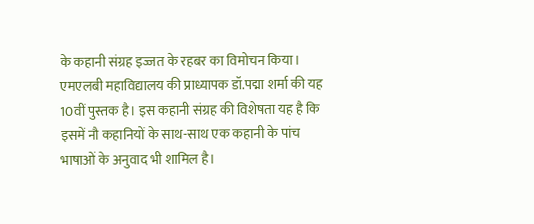के कहानी संग्रह इज्जत के रहबर का विमोचन किया। एमएलबी महाविद्यालय की प्राध्यापक डॉ.पद्मा शर्मा की यह 10वीं पुस्तक है। इस कहानी संग्रह की विशेषता यह है कि इसमें नौ कहानियों के साथ-साथ एक कहानी के पांच भाषाओं के अनुवाद भी शामिल है।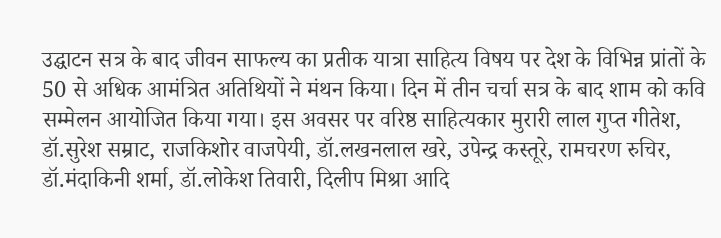उद्घाटन सत्र के बाद जीवन साफल्य का प्रतीक यात्रा साहित्य विषय पर देश के विभिन्न प्रांतों के 50 से अधिक आमंत्रित अतिथियों ने मंथन किया। दिन में तीन चर्चा सत्र के बाद शाम को कवि सम्मेलन आयोजित किया गया। इस अवसर पर वरिष्ठ साहित्यकार मुरारी लाल गुप्त गीतेश, डॉ.सुरेश सम्राट, राजकिशोर वाजपेयी, डॉ.लखनलाल खरे, उपेन्द्र कस्तूरे, रामचरण रुचिर, डॉ.मंदाकिनी शर्मा, डॉ.लोकेश तिवारी, दिलीप मिश्रा आदि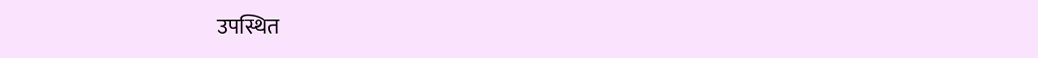उपस्थित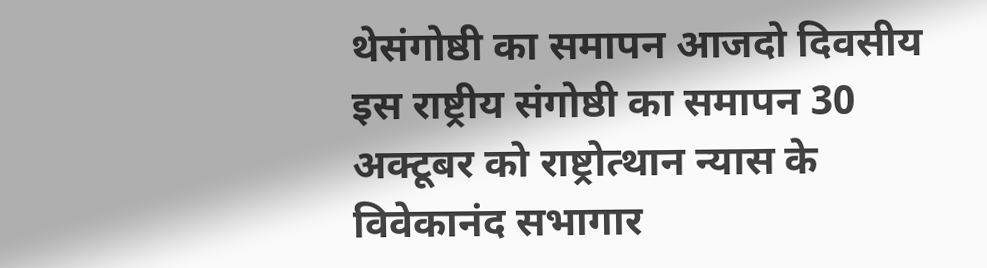थेसंगोष्ठी का समापन आजदो दिवसीय इस राष्ट्रीय संगोष्ठी का समापन 30 अक्टूबर को राष्ट्रोत्थान न्यास के विवेकानंद सभागार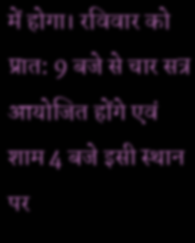में होगा। रविवार को प्रात: 9 बजे से चार सत्र आयोजित होंगे एवं शाम 4 बजे इसी स्थान पर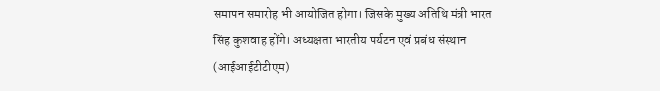समापन समारोह भी आयोजित होगा। जिसके मुख्य अतिथि मंत्री भारत सिंह कुशवाह होंगे। अध्यक्षता भारतीय पर्यटन एवं प्रबंध संस्थान (आईआईटीटीएम)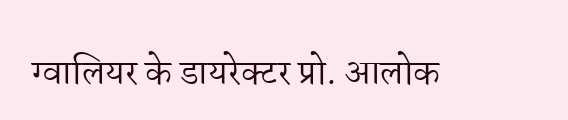ग्वालियर के डायरेक्टर प्रो. आलोक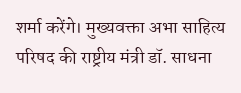शर्मा करेंगे। मुख्यवक्ता अभा साहित्य परिषद की राष्ट्रीय मंत्री डॉ. साधना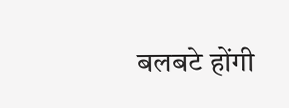बलबटे होंगी